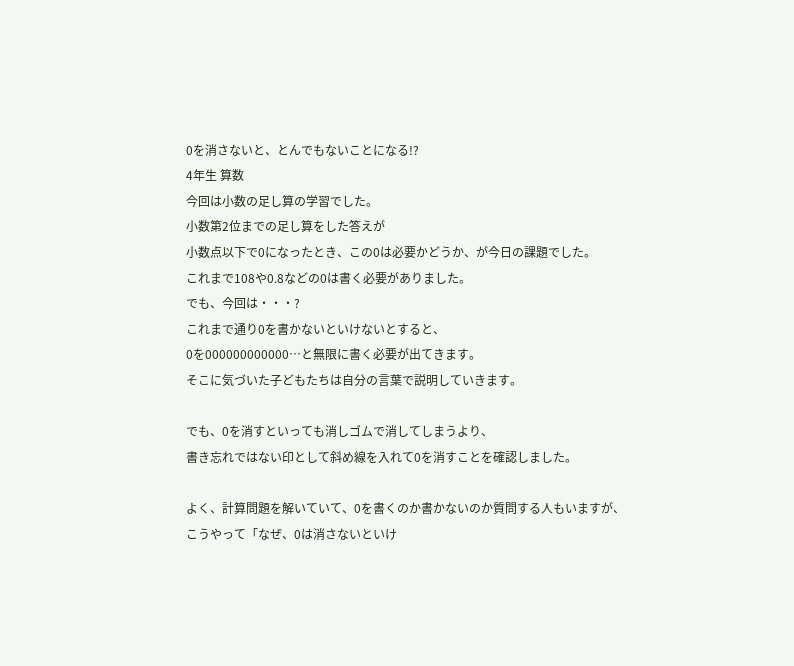0を消さないと、とんでもないことになる!?
4年生 算数
今回は小数の足し算の学習でした。
小数第2位までの足し算をした答えが
小数点以下で0になったとき、この0は必要かどうか、が今日の課題でした。
これまで108や0.8などの0は書く必要がありました。
でも、今回は・・・?
これまで通り0を書かないといけないとすると、
0を000000000000…と無限に書く必要が出てきます。
そこに気づいた子どもたちは自分の言葉で説明していきます。

でも、0を消すといっても消しゴムで消してしまうより、
書き忘れではない印として斜め線を入れて0を消すことを確認しました。

よく、計算問題を解いていて、0を書くのか書かないのか質問する人もいますが、
こうやって「なぜ、0は消さないといけ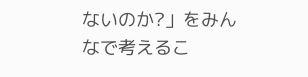ないのか?」をみんなで考えるこ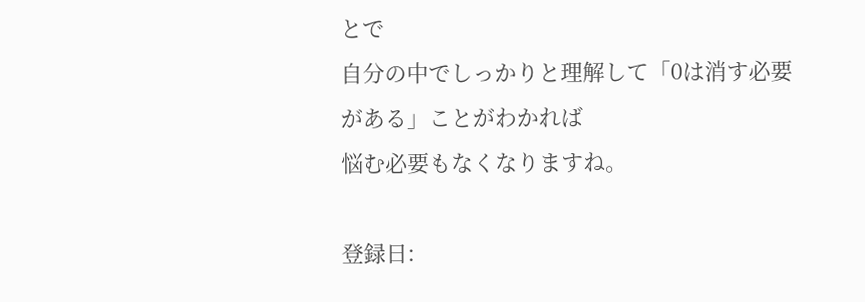とで
自分の中でしっかりと理解して「0は消す必要がある」ことがわかれば
悩む必要もなくなりますね。

登録日: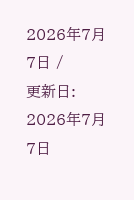2026年7月7日 /
更新日: 2026年7月7日